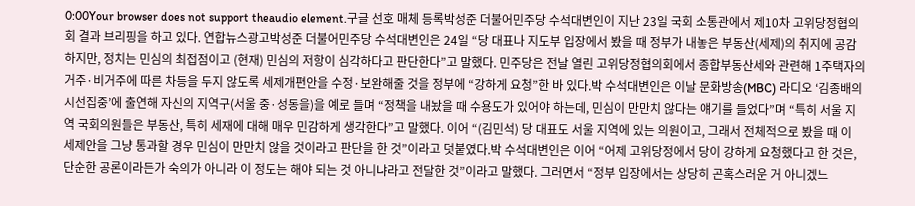0:00Your browser does not support theaudio element.구글 선호 매체 등록박성준 더불어민주당 수석대변인이 지난 23일 국회 소통관에서 제10차 고위당정협의회 결과 브리핑을 하고 있다. 연합뉴스광고박성준 더불어민주당 수석대변인은 24일 “당 대표나 지도부 입장에서 봤을 때 정부가 내놓은 부동산(세제)의 취지에 공감하지만, 정치는 민심의 최접점이고 (현재) 민심의 저항이 심각하다고 판단한다”고 말했다. 민주당은 전날 열린 고위당정협의회에서 종합부동산세와 관련해 1주택자의 거주·비거주에 따른 차등을 두지 않도록 세제개편안을 수정·보완해줄 것을 정부에 “강하게 요청”한 바 있다.박 수석대변인은 이날 문화방송(MBC) 라디오 ‘김종배의 시선집중’에 출연해 자신의 지역구(서울 중·성동을)을 예로 들며 “정책을 내놨을 때 수용도가 있어야 하는데, 민심이 만만치 않다는 얘기를 들었다”며 “특히 서울 지역 국회의원들은 부동산, 특히 세재에 대해 매우 민감하게 생각한다”고 말했다. 이어 “(김민석) 당 대표도 서울 지역에 있는 의원이고, 그래서 전체적으로 봤을 때 이 세제안을 그냥 통과할 경우 민심이 만만치 않을 것이라고 판단을 한 것”이라고 덧붙였다.박 수석대변인은 이어 “어제 고위당정에서 당이 강하게 요청했다고 한 것은, 단순한 공론이라든가 숙의가 아니라 이 정도는 해야 되는 것 아니냐라고 전달한 것”이라고 말했다. 그러면서 “정부 입장에서는 상당히 곤혹스러운 거 아니겠느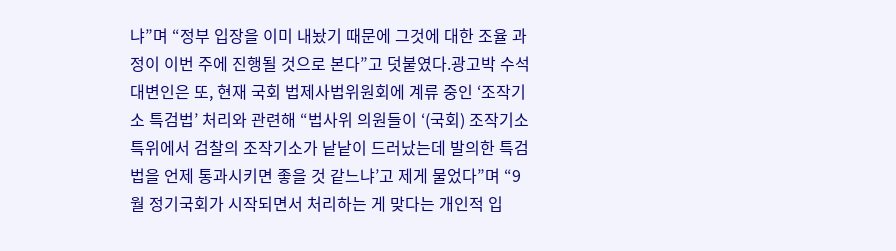냐”며 “정부 입장을 이미 내놨기 때문에 그것에 대한 조율 과정이 이번 주에 진행될 것으로 본다”고 덧붙였다.광고박 수석대변인은 또, 현재 국회 법제사법위원회에 계류 중인 ‘조작기소 특검법’ 처리와 관련해 “법사위 의원들이 ‘(국회) 조작기소 특위에서 검찰의 조작기소가 낱낱이 드러났는데 발의한 특검법을 언제 통과시키면 좋을 것 같느냐’고 제게 물었다”며 “9월 정기국회가 시작되면서 처리하는 게 맞다는 개인적 입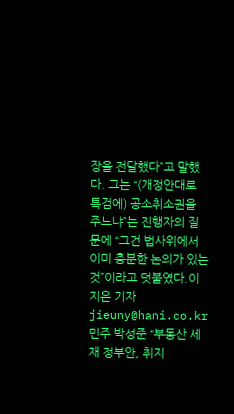장을 전달했다”고 말했다. 그는 “(개정안대로 특검에) 공소취소권을 주느냐”는 진행자의 질문에 “그건 법사위에서 이미 충분한 논의가 있는 것”이라고 덧붙였다.이지은 기자 jieuny@hani.co.kr
민주 박성준 “부동산 세재 정부안, 취지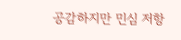공감하지만 민심 저항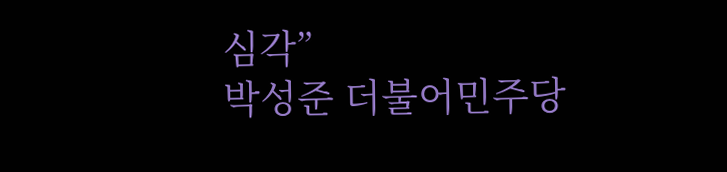심각”
박성준 더불어민주당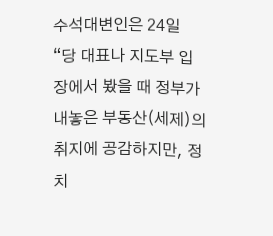수석대변인은 24일 “당 대표나 지도부 입장에서 봤을 때 정부가 내놓은 부동산(세제)의 취지에 공감하지만, 정치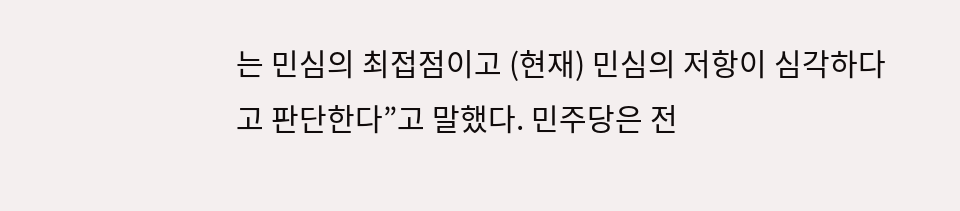는 민심의 최접점이고 (현재) 민심의 저항이 심각하다고 판단한다”고 말했다. 민주당은 전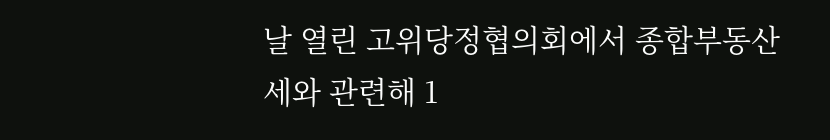날 열린 고위당정협의회에서 종합부동산세와 관련해 1